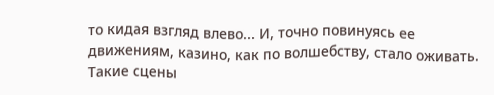то кидая взгляд влево... И, точно повинуясь ее движениям, казино, как по волшебству, стало оживать. Такие сцены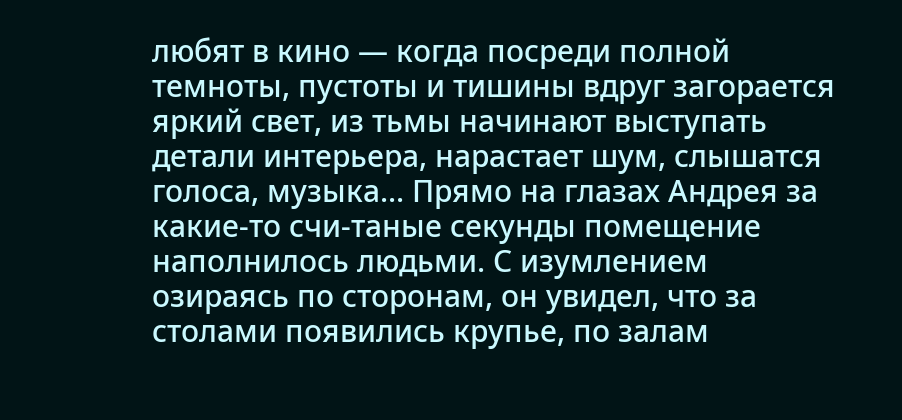любят в кино — когда посреди полной темноты, пустоты и тишины вдруг загорается яркий свет, из тьмы начинают выступать детали интерьера, нарастает шум, слышатся голоса, музыка... Прямо на глазах Андрея за какие-то счи-таные секунды помещение наполнилось людьми. С изумлением озираясь по сторонам, он увидел, что за столами появились крупье, по залам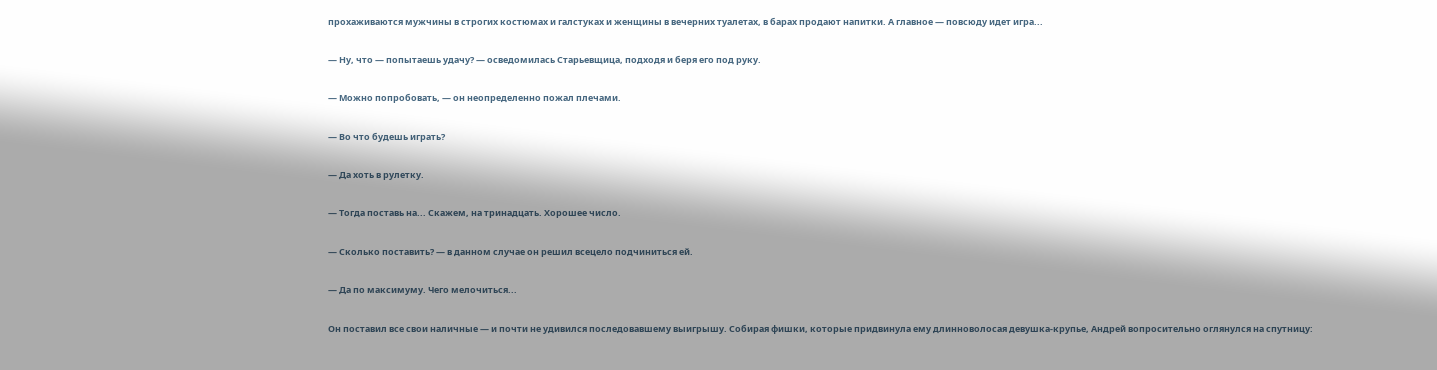прохаживаются мужчины в строгих костюмах и галстуках и женщины в вечерних туалетах, в барах продают напитки. А главное — повсюду идет игра...

— Ну, что — попытаешь удачу? — осведомилась Старьевщица, подходя и беря его под руку.

— Можно попробовать, — он неопределенно пожал плечами.

— Во что будешь играть?

— Да хоть в рулетку.

— Тогда поставь на... Скажем, на тринадцать. Хорошее число.

— Сколько поставить? — в данном случае он решил всецело подчиниться ей.

— Да по максимуму. Чего мелочиться...

Он поставил все свои наличные — и почти не удивился последовавшему выигрышу. Собирая фишки, которые придвинула ему длинноволосая девушка-крупье, Андрей вопросительно оглянулся на спутницу: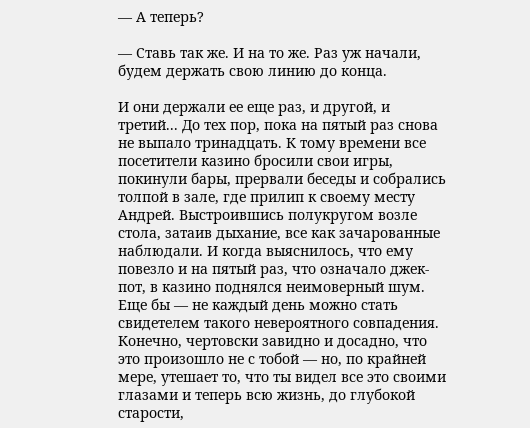— А теперь?

— Ставь так же. И на то же. Раз уж начали, будем держать свою линию до конца.

И они держали ее еще раз, и другой, и третий... До тех пор, пока на пятый раз снова не выпало тринадцать. К тому времени все посетители казино бросили свои игры, покинули бары, прервали беседы и собрались толпой в зале, где прилип к своему месту Андрей. Выстроившись полукругом возле стола, затаив дыхание, все как зачарованные наблюдали. И когда выяснилось, что ему повезло и на пятый раз, что означало джек-пот, в казино поднялся неимоверный шум. Еще бы — не каждый день можно стать свидетелем такого невероятного совпадения. Конечно, чертовски завидно и досадно, что это произошло не с тобой — но, по крайней мере, утешает то, что ты видел все это своими глазами и теперь всю жизнь, до глубокой старости,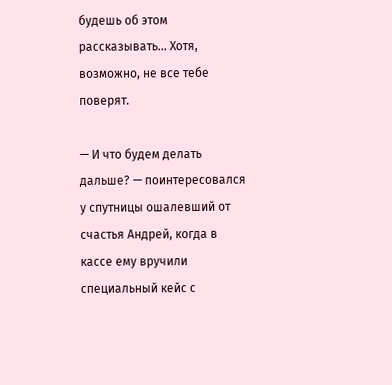будешь об этом рассказывать... Хотя, возможно, не все тебе поверят.

— И что будем делать дальше? — поинтересовался у спутницы ошалевший от счастья Андрей, когда в кассе ему вручили специальный кейс с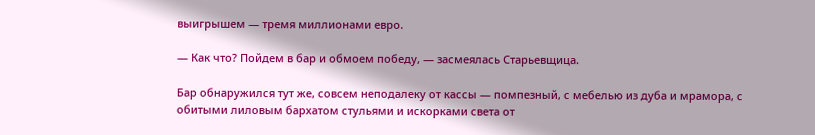выигрышем — тремя миллионами евро.

— Как что? Пойдем в бар и обмоем победу, — засмеялась Старьевщица.

Бар обнаружился тут же, совсем неподалеку от кассы — помпезный, с мебелью из дуба и мрамора, с обитыми лиловым бархатом стульями и искорками света от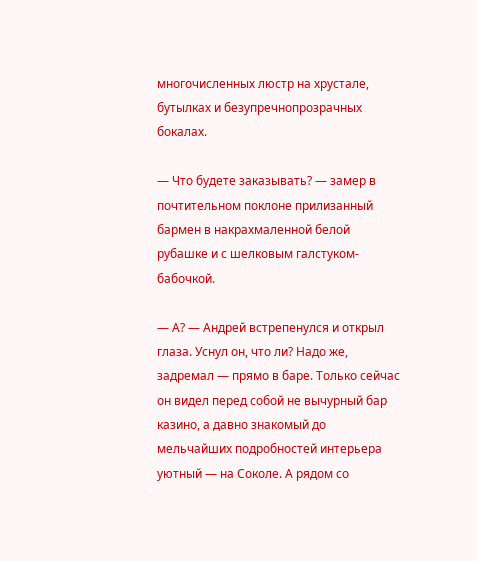многочисленных люстр на хрустале, бутылках и безупречнопрозрачных бокалах.

— Что будете заказывать? — замер в почтительном поклоне прилизанный бармен в накрахмаленной белой рубашке и с шелковым галстуком-бабочкой.

— А? — Андрей встрепенулся и открыл глаза. Уснул он, что ли? Надо же, задремал — прямо в баре. Только сейчас он видел перед собой не вычурный бар казино, а давно знакомый до мельчайших подробностей интерьера уютный — на Соколе. А рядом со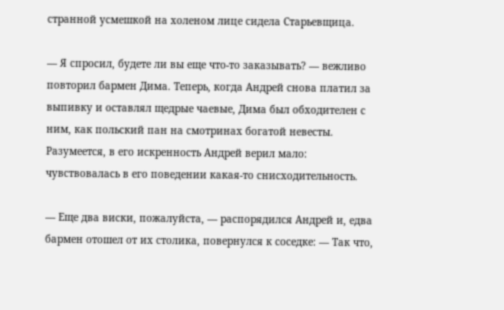странной усмешкой на холеном лице сидела Старьевщица.

— Я спросил, будете ли вы еще что-то заказывать? — вежливо повторил бармен Дима. Теперь, когда Андрей снова платил за выпивку и оставлял щедрые чаевые, Дима был обходителен с ним, как польский пан на смотринах богатой невесты. Разумеется, в его искренность Андрей верил мало: чувствовалась в его поведении какая-то снисходительность.

— Еще два виски, пожалуйста, — распорядился Андрей и, едва бармен отошел от их столика, повернулся к соседке: — Так что,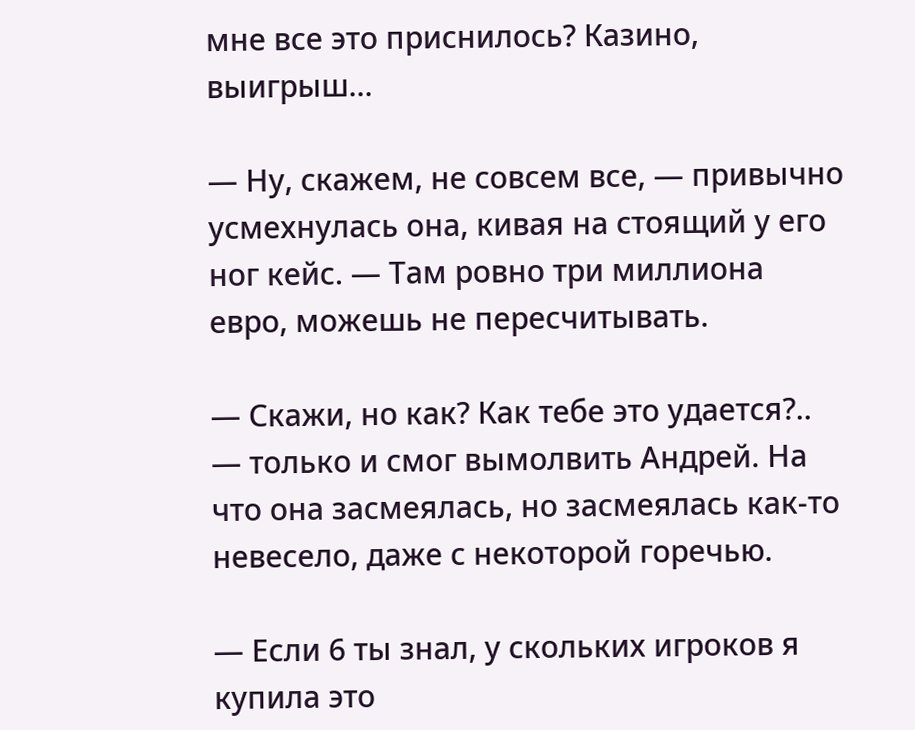мне все это приснилось? Казино, выигрыш...

— Ну, скажем, не совсем все, — привычно усмехнулась она, кивая на стоящий у его ног кейс. — Там ровно три миллиона евро, можешь не пересчитывать.

— Скажи, но как? Как тебе это удается?.. — только и смог вымолвить Андрей. На что она засмеялась, но засмеялась как-то невесело, даже с некоторой горечью.

— Если 6 ты знал, у скольких игроков я купила это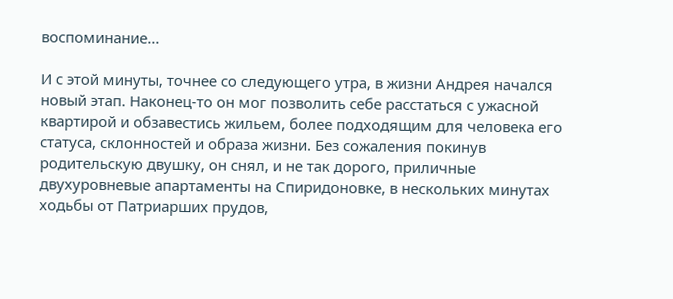воспоминание...

И с этой минуты, точнее со следующего утра, в жизни Андрея начался новый этап. Наконец-то он мог позволить себе расстаться с ужасной квартирой и обзавестись жильем, более подходящим для человека его статуса, склонностей и образа жизни. Без сожаления покинув родительскую двушку, он снял, и не так дорого, приличные двухуровневые апартаменты на Спиридоновке, в нескольких минутах ходьбы от Патриарших прудов,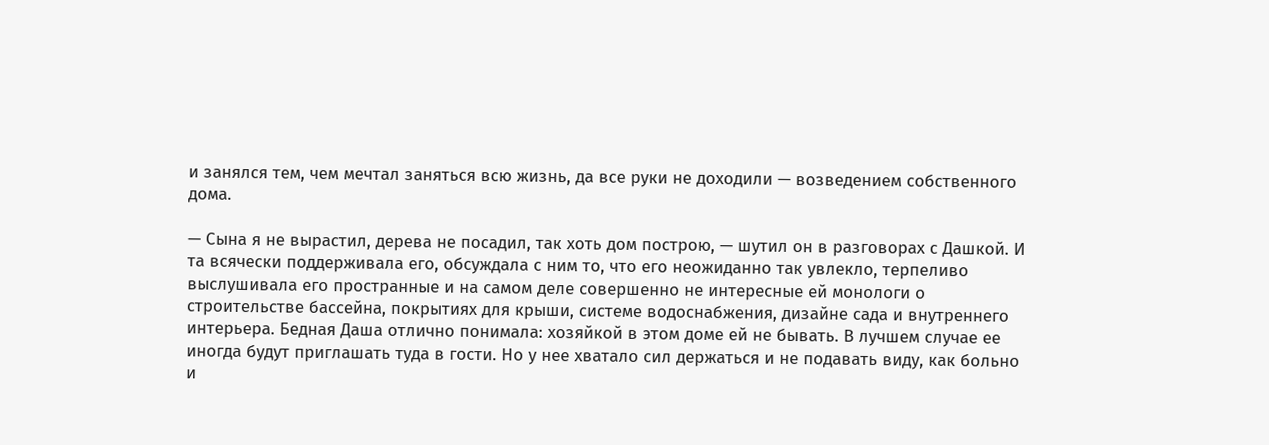и занялся тем, чем мечтал заняться всю жизнь, да все руки не доходили — возведением собственного дома.

— Сына я не вырастил, дерева не посадил, так хоть дом построю, — шутил он в разговорах с Дашкой. И та всячески поддерживала его, обсуждала с ним то, что его неожиданно так увлекло, терпеливо выслушивала его пространные и на самом деле совершенно не интересные ей монологи о строительстве бассейна, покрытиях для крыши, системе водоснабжения, дизайне сада и внутреннего интерьера. Бедная Даша отлично понимала: хозяйкой в этом доме ей не бывать. В лучшем случае ее иногда будут приглашать туда в гости. Но у нее хватало сил держаться и не подавать виду, как больно и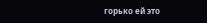горько ей это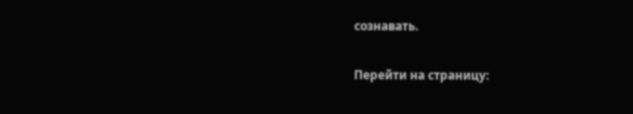сознавать.

Перейти на страницу: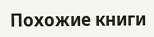Похожие книги